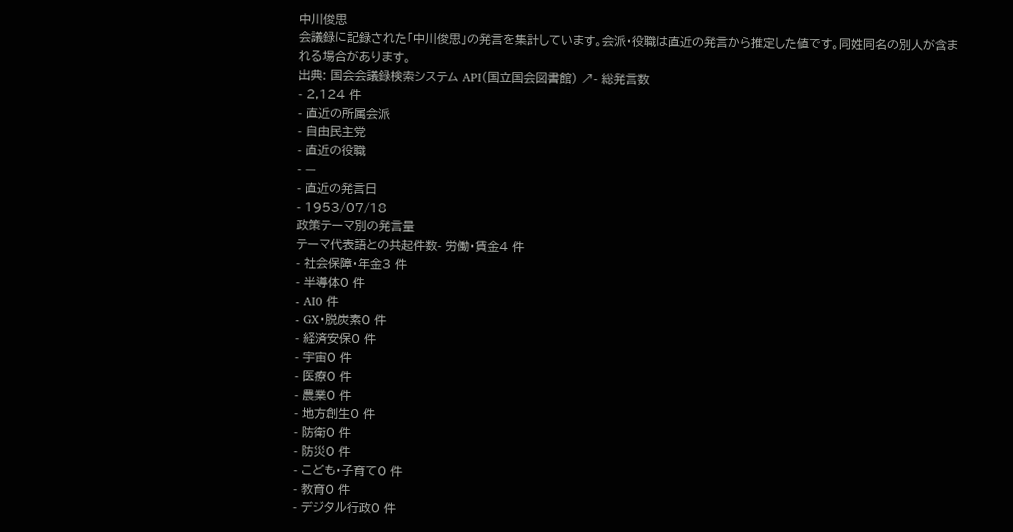中川俊思
会議録に記録された「中川俊思」の発言を集計しています。会派・役職は直近の発言から推定した値です。同姓同名の別人が含まれる場合があります。
出典: 国会会議録検索システム API(国立国会図書館) ↗- 総発言数
- 2,124 件
- 直近の所属会派
- 自由民主党
- 直近の役職
- —
- 直近の発言日
- 1953/07/18
政策テーマ別の発言量
テーマ代表語との共起件数- 労働・賃金4 件
- 社会保障・年金3 件
- 半導体0 件
- AI0 件
- GX・脱炭素0 件
- 経済安保0 件
- 宇宙0 件
- 医療0 件
- 農業0 件
- 地方創生0 件
- 防衛0 件
- 防災0 件
- こども・子育て0 件
- 教育0 件
- デジタル行政0 件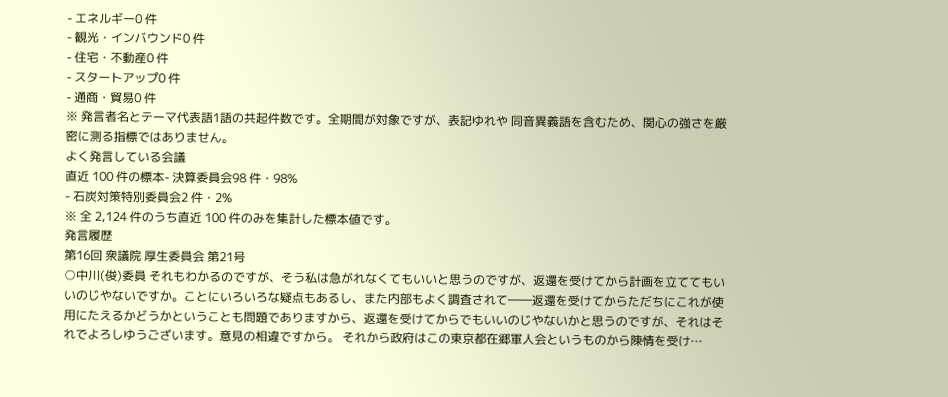- エネルギー0 件
- 観光・インバウンド0 件
- 住宅・不動産0 件
- スタートアップ0 件
- 通商・貿易0 件
※ 発言者名とテーマ代表語1語の共起件数です。全期間が対象ですが、表記ゆれや 同音異義語を含むため、関心の強さを厳密に測る指標ではありません。
よく発言している会議
直近 100 件の標本- 決算委員会98 件・98%
- 石炭対策特別委員会2 件・2%
※ 全 2,124 件のうち直近 100 件のみを集計した標本値です。
発言履歴
第16回 衆議院 厚生委員会 第21号
○中川(俊)委員 それもわかるのですが、そう私は急がれなくてもいいと思うのですが、返還を受けてから計画を立ててもいいのじやないですか。ことにいろいろな疑点もあるし、また内部もよく調査されて――返還を受けてからただちにこれが使用にたえるかどうかということも問題でありますから、返還を受けてからでもいいのじやないかと思うのですが、それはそれでよろしゆうございます。意見の相違ですから。 それから政府はこの東京都在郷軍人会というものから陳情を受け…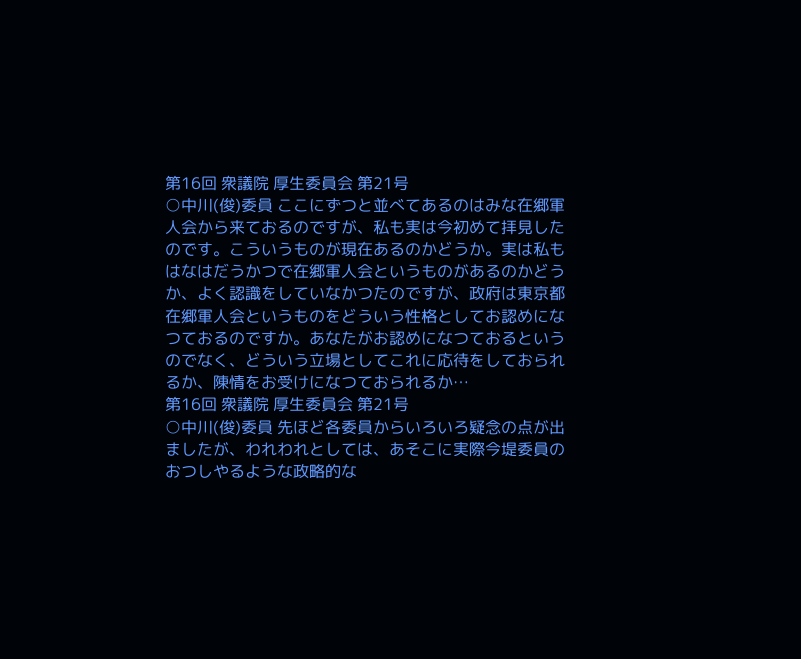第16回 衆議院 厚生委員会 第21号
○中川(俊)委員 ここにずつと並べてあるのはみな在郷軍人会から来ておるのですが、私も実は今初めて拝見したのです。こういうものが現在あるのかどうか。実は私もはなはだうかつで在郷軍人会というものがあるのかどうか、よく認識をしていなかつたのですが、政府は東京都在郷軍人会というものをどういう性格としてお認めになつておるのですか。あなたがお認めになつておるというのでなく、どういう立場としてこれに応待をしておられるか、陳情をお受けになつておられるか…
第16回 衆議院 厚生委員会 第21号
○中川(俊)委員 先ほど各委員からいろいろ疑念の点が出ましたが、われわれとしては、あそこに実際今堤委員のおつしやるような政略的な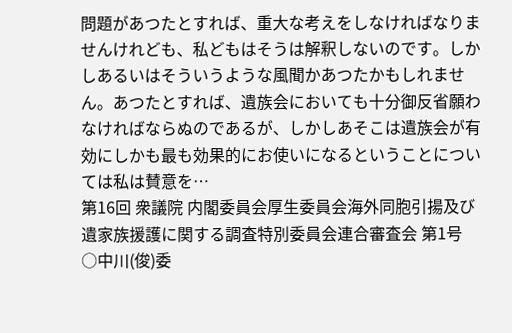問題があつたとすれば、重大な考えをしなければなりませんけれども、私どもはそうは解釈しないのです。しかしあるいはそういうような風聞かあつたかもしれません。あつたとすれば、遺族会においても十分御反省願わなければならぬのであるが、しかしあそこは遺族会が有効にしかも最も効果的にお使いになるということについては私は賛意を…
第16回 衆議院 内閣委員会厚生委員会海外同胞引揚及び遺家族援護に関する調査特別委員会連合審査会 第1号
○中川(俊)委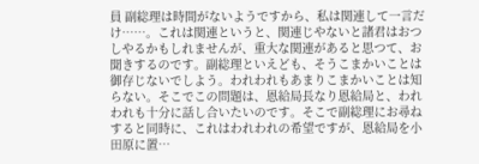員 副総理は時間がないようですから、私は関連して一言だけ……。これは関連というと、関連じやないと諸君はおつしやるかもしれませんが、重大な関連があると思つて、お聞きするのです。副総理といえども、そうこまかいことは御存じないでしよう。われわれもあまりこまかいことは知らない。そこでこの問題は、恩給局長なり恩給局と、われわれも十分に話し合いたいのです。そこで副総理にお尋ねすると同時に、これはわれわれの希望ですが、恩給局を小田原に置…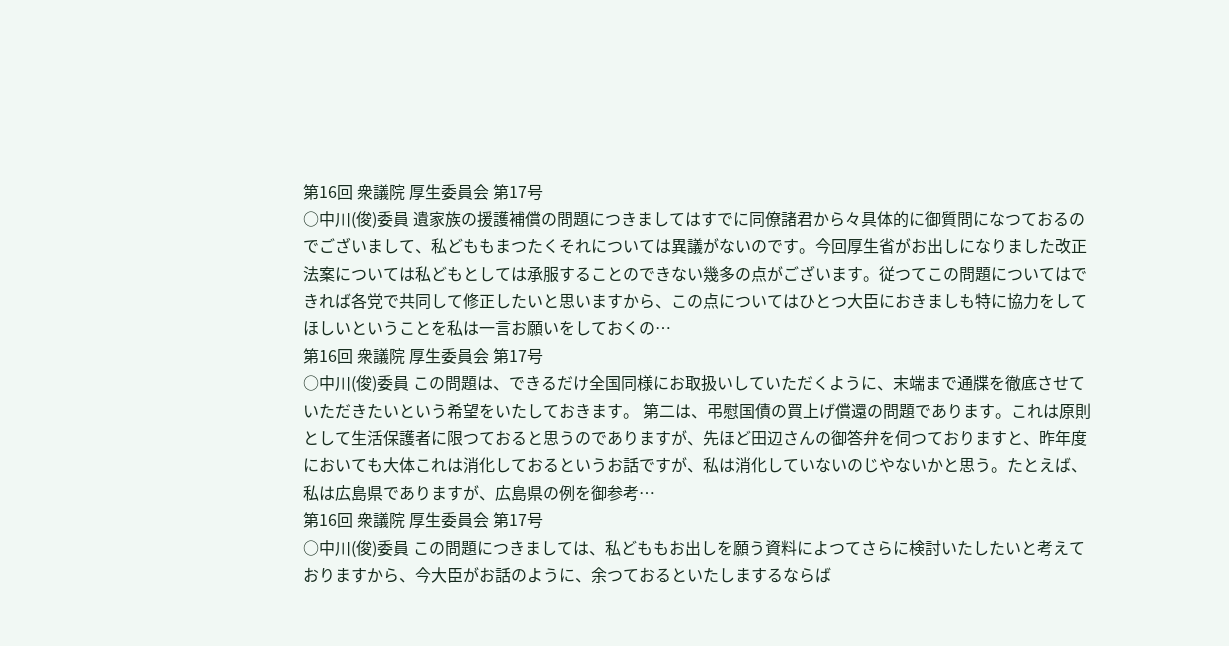第16回 衆議院 厚生委員会 第17号
○中川(俊)委員 遺家族の援護補償の問題につきましてはすでに同僚諸君から々具体的に御質問になつておるのでございまして、私どももまつたくそれについては異議がないのです。今回厚生省がお出しになりました改正法案については私どもとしては承服することのできない幾多の点がございます。従つてこの問題についてはできれば各党で共同して修正したいと思いますから、この点についてはひとつ大臣におきましも特に協力をしてほしいということを私は一言お願いをしておくの…
第16回 衆議院 厚生委員会 第17号
○中川(俊)委員 この問題は、できるだけ全国同様にお取扱いしていただくように、末端まで通牒を徹底させていただきたいという希望をいたしておきます。 第二は、弔慰国債の買上げ償還の問題であります。これは原則として生活保護者に限つておると思うのでありますが、先ほど田辺さんの御答弁を伺つておりますと、昨年度においても大体これは消化しておるというお話ですが、私は消化していないのじやないかと思う。たとえば、私は広島県でありますが、広島県の例を御参考…
第16回 衆議院 厚生委員会 第17号
○中川(俊)委員 この問題につきましては、私どももお出しを願う資料によつてさらに検討いたしたいと考えておりますから、今大臣がお話のように、余つておるといたしまするならば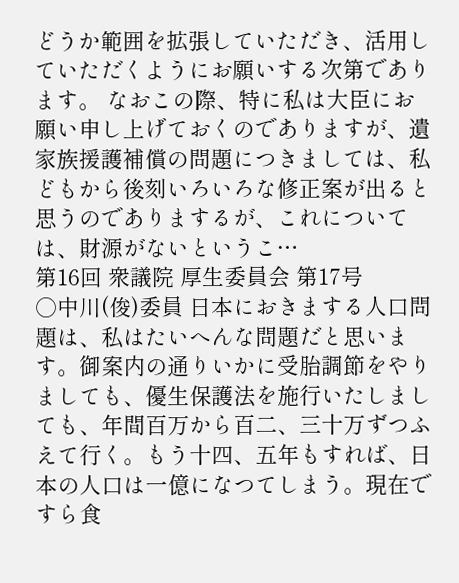どうか範囲を拡張していただき、活用していただくようにお願いする次第であります。 なおこの際、特に私は大臣にお願い申し上げておくのでありますが、遺家族援護補償の問題につきましては、私どもから後刻いろいろな修正案が出ると思うのでありまするが、これについては、財源がないというこ…
第16回 衆議院 厚生委員会 第17号
○中川(俊)委員 日本におきまする人口問題は、私はたいへんな問題だと思います。御案内の通りいかに受胎調節をやりましても、優生保護法を施行いたしましても、年間百万から百二、三十万ずつふえて行く。もう十四、五年もすれば、日本の人口は一億になつてしまう。現在ですら食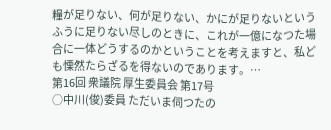糧が足りない、何が足りない、かにが足りないというふうに足りない尽しのときに、これが一億になつた場合に一体どうするのかということを考えますと、私ども慄然たらざるを得ないのであります。…
第16回 衆議院 厚生委員会 第17号
○中川(俊)委員 ただいま伺つたの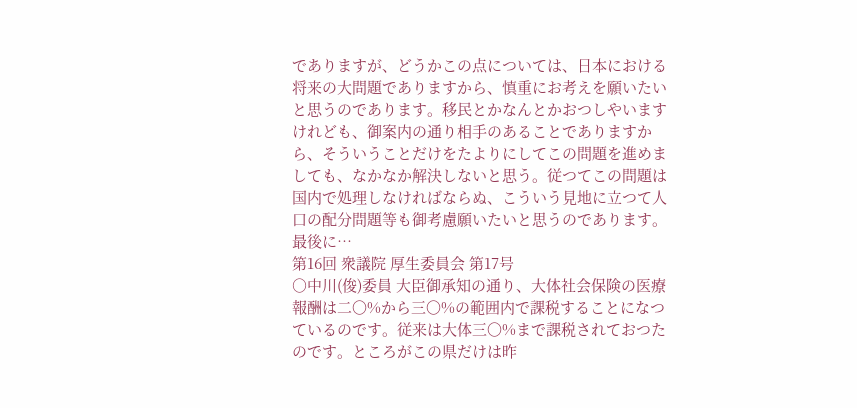でありますが、どうかこの点については、日本における将来の大問題でありますから、慎重にお考えを願いたいと思うのであります。移民とかなんとかおつしやいますけれども、御案内の通り相手のあることでありますから、そういうことだけをたよりにしてこの問題を進めましても、なかなか解決しないと思う。従つてこの問題は国内で処理しなければならぬ、こういう見地に立つて人口の配分問題等も御考慮願いたいと思うのであります。 最後に…
第16回 衆議院 厚生委員会 第17号
○中川(俊)委員 大臣御承知の通り、大体社会保険の医療報酬は二〇%から三〇%の範囲内で課税することになつているのです。従来は大体三〇%まで課税されておつたのです。ところがこの県だけは昨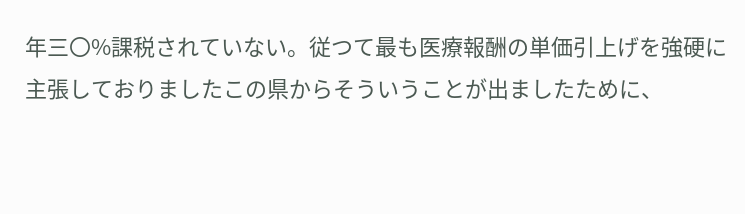年三〇%課税されていない。従つて最も医療報酬の単価引上げを強硬に主張しておりましたこの県からそういうことが出ましたために、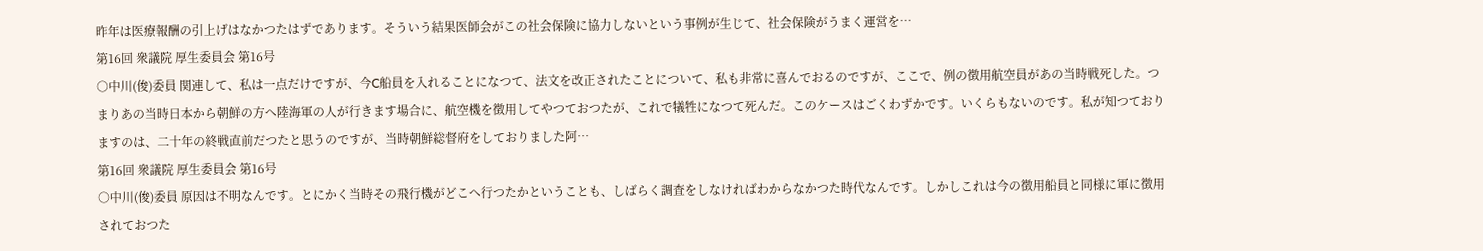昨年は医療報酬の引上げはなかつたはずであります。そういう結果医師会がこの社会保険に協力しないという事例が生じて、社会保険がうまく運営を…
第16回 衆議院 厚生委員会 第16号
○中川(俊)委員 関連して、私は一点だけですが、今C船員を入れることになつて、法文を改正されたことについて、私も非常に喜んでおるのですが、ここで、例の徴用航空員があの当時戦死した。つまりあの当時日本から朝鮮の方へ陸海軍の人が行きます場合に、航空機を徴用してやつておつたが、これで犠牲になつて死んだ。このケースはごくわずかです。いくらもないのです。私が知つておりますのは、二十年の終戦直前だつたと思うのですが、当時朝鮮総督府をしておりました阿…
第16回 衆議院 厚生委員会 第16号
○中川(俊)委員 原因は不明なんです。とにかく当時その飛行機がどこへ行つたかということも、しばらく調査をしなければわからなかつた時代なんです。しかしこれは今の徴用船員と同様に軍に徴用されておつた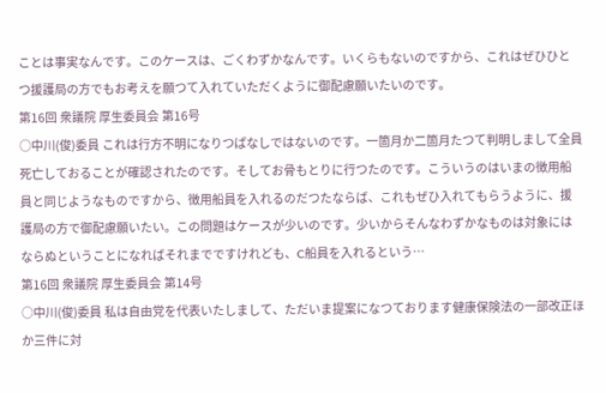ことは事実なんです。このケースは、ごくわずかなんです。いくらもないのですから、これはぜひひとつ援護局の方でもお考えを願つて入れていただくように御配慮願いたいのです。
第16回 衆議院 厚生委員会 第16号
○中川(俊)委員 これは行方不明になりつぱなしではないのです。一箇月か二箇月たつて判明しまして全員死亡しておることが確認されたのです。そしてお骨もとりに行つたのです。こういうのはいまの徴用船員と同じようなものですから、徴用船員を入れるのだつたならば、これもぜひ入れてもらうように、援護局の方で御配慮願いたい。この問題はケースが少いのです。少いからそんなわずかなものは対象にはならぬということになればそれまでですけれども、C船員を入れるという…
第16回 衆議院 厚生委員会 第14号
○中川(俊)委員 私は自由党を代表いたしまして、ただいま提案になつております健康保険法の一部改正ほか三件に対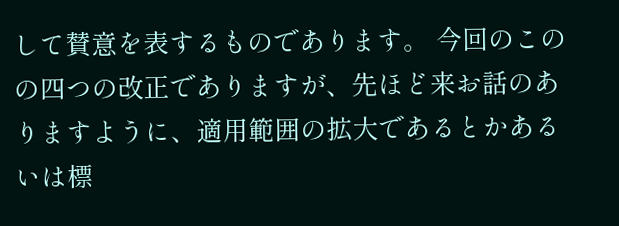して賛意を表するものであります。 今回のこのの四つの改正でありますが、先ほど来お話のありますように、適用範囲の拡大であるとかあるいは標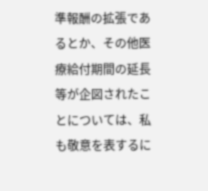準報酬の拡張であるとか、その他医療給付期間の延長等が企図されたことについては、私も敬意を表するに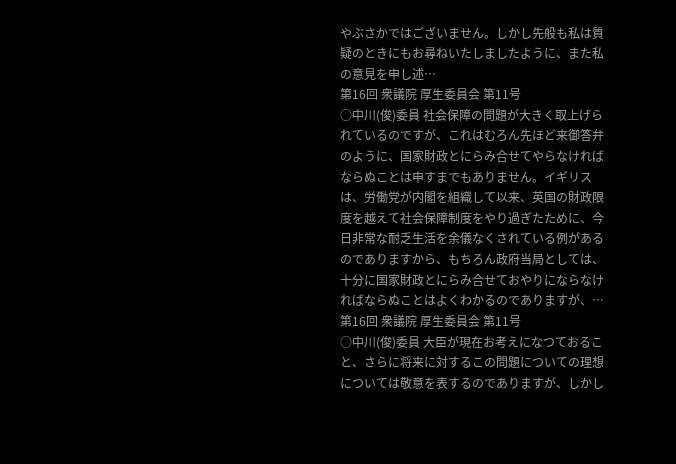やぶさかではございません。しかし先般も私は質疑のときにもお尋ねいたしましたように、また私の意見を申し述…
第16回 衆議院 厚生委員会 第11号
○中川(俊)委員 社会保障の問題が大きく取上げられているのですが、これはむろん先ほど来御答弁のように、国家財政とにらみ合せてやらなければならぬことは申すまでもありません。イギリスは、労働党が内閣を組織して以来、英国の財政限度を越えて社会保障制度をやり過ぎたために、今日非常な耐乏生活を余儀なくされている例があるのでありますから、もちろん政府当局としては、十分に国家財政とにらみ合せておやりにならなければならぬことはよくわかるのでありますが、…
第16回 衆議院 厚生委員会 第11号
○中川(俊)委員 大臣が現在お考えになつておること、さらに将来に対するこの問題についての理想については敬意を表するのでありますが、しかし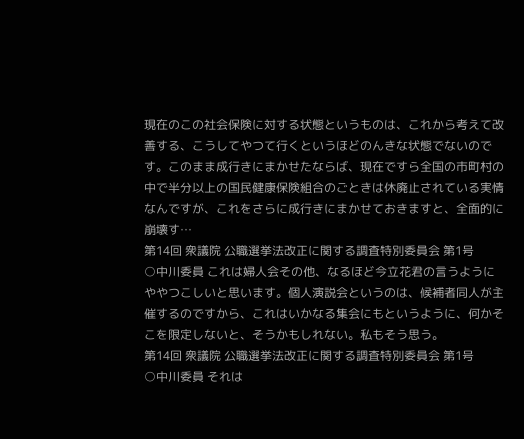現在のこの社会保険に対する状態というものは、これから考えて改善する、こうしてやつて行くというほどのんきな状態でないのです。このまま成行きにまかせたならば、現在ですら全国の市町村の中で半分以上の国民健康保険組合のごときは休廃止されている実情なんですが、これをさらに成行きにまかせておきますと、全面的に崩壊す…
第14回 衆議院 公職選挙法改正に関する調査特別委員会 第1号
○中川委員 これは婦人会その他、なるほど今立花君の言うようにややつこしいと思います。個人演説会というのは、候補者同人が主催するのですから、これはいかなる集会にもというように、何かそこを限定しないと、そうかもしれない。私もそう思う。
第14回 衆議院 公職選挙法改正に関する調査特別委員会 第1号
○中川委員 それは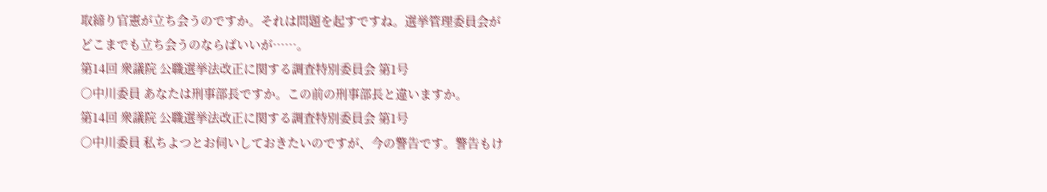取締り官憲が立ち会うのですか。それは問題を起すですね。選挙管理委員会がどこまでも立ち会うのならばいいが……。
第14回 衆議院 公職選挙法改正に関する調査特別委員会 第1号
○中川委員 あなたは刑事部長ですか。この前の刑事部長と違いますか。
第14回 衆議院 公職選挙法改正に関する調査特別委員会 第1号
○中川委員 私ちよつとお伺いしておきたいのですが、今の警告です。警告もけ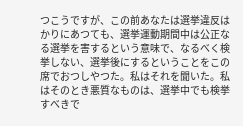つこうですが、この前あなたは選挙違反はかりにあつても、選挙運動期間中は公正なる選挙を害するという意味で、なるべく検挙しない、選挙後にするということをこの席でおつしやつた。私はそれを聞いた。私はそのとき悪質なものは、選挙中でも検挙すべきで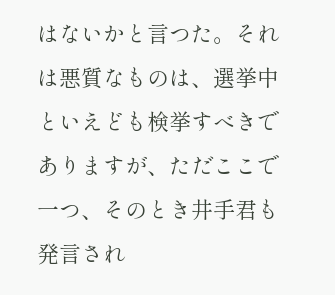はないかと言つた。それは悪質なものは、選挙中といえども検挙すべきでありますが、ただここで一つ、そのとき井手君も発言され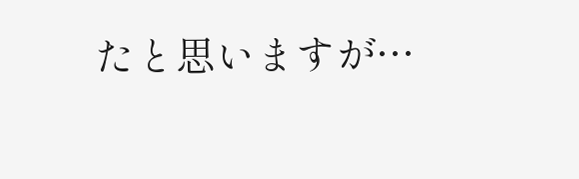たと思いますが…